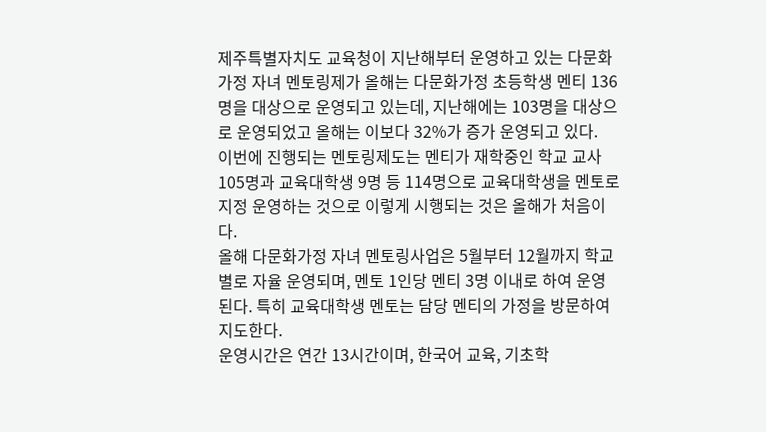제주특별자치도 교육청이 지난해부터 운영하고 있는 다문화가정 자녀 멘토링제가 올해는 다문화가정 초등학생 멘티 136명을 대상으로 운영되고 있는데, 지난해에는 103명을 대상으로 운영되었고 올해는 이보다 32%가 증가 운영되고 있다.
이번에 진행되는 멘토링제도는 멘티가 재학중인 학교 교사 105명과 교육대학생 9명 등 114명으로 교육대학생을 멘토로 지정 운영하는 것으로 이렇게 시행되는 것은 올해가 처음이다.
올해 다문화가정 자녀 멘토링사업은 5월부터 12월까지 학교별로 자율 운영되며, 멘토 1인당 멘티 3명 이내로 하여 운영된다. 특히 교육대학생 멘토는 담당 멘티의 가정을 방문하여 지도한다.
운영시간은 연간 13시간이며, 한국어 교육, 기초학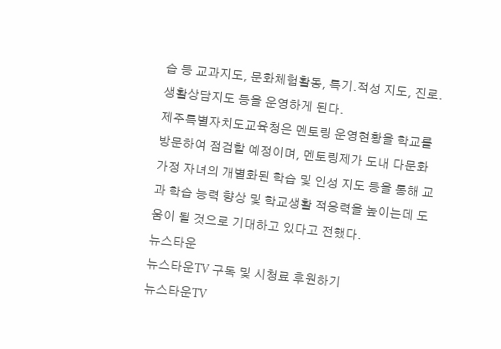습 등 교과지도, 문화체험활동, 특기․적성 지도, 진로․생활상담지도 등을 운영하게 된다.
제주특별자치도교육청은 멘토링 운영현황을 학교를 방문하여 점검할 예정이며, 멘토링제가 도내 다문화가정 자녀의 개별화된 학습 및 인성 지도 등을 통해 교과 학습 능력 향상 및 학교생활 적응력을 높이는데 도움이 될 것으로 기대하고 있다고 전했다.
뉴스타운
뉴스타운TV 구독 및 시청료 후원하기
뉴스타운TV